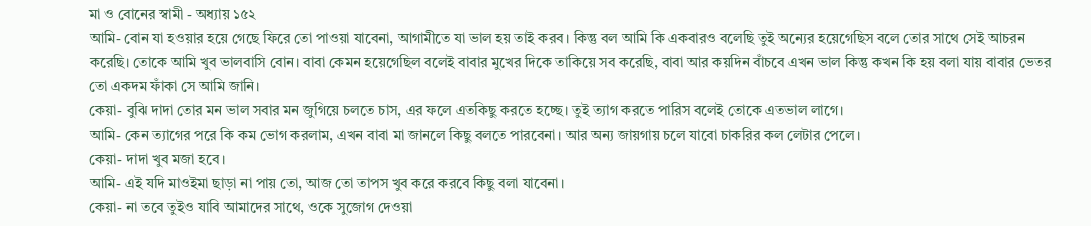মা ও বোনের স্বামী - অধ্যায় ১৫২
আমি- বোন যা হওয়ার হয়ে গেছে ফিরে তো পাওয়া যাবেনা, আগামীতে যা ভাল হয় তাই করব। কিন্তু বল আমি কি একবারও বলেছি তুই অন্যের হয়েগেছিস বলে তোর সাথে সেই আচরন করেছি। তোকে আমি খুব ভালবাসি বোন। বাবা কেমন হয়েগেছিল বলেই বাবার মুখের দিকে তাকিয়ে সব করেছি, বাবা আর কয়দিন বাঁচবে এখন ভাল কিন্তু কখন কি হয় বলা যায় বাবার ভেতর তো একদম ফাঁকা সে আমি জানি।
কেয়া- বুঝি দাদা তোর মন ভাল সবার মন জুগিয়ে চলতে চাস, এর ফলে এতকিছু করতে হচ্ছে। তুই ত্যাগ করতে পারিস বলেই তোকে এতভাল লাগে।
আমি- কেন ত্যাগের পরে কি কম ভোগ করলাম, এখন বাবা মা জানলে কিছু বলতে পারবেনা। আর অন্য জায়গায় চলে যাবো চাকরির কল লেটার পেলে।
কেয়া- দাদা খুব মজা হবে।
আমি- এই যদি মাওইমা ছাড়া না পায় তো, আজ তো তাপস খুব করে করবে কিছু বলা যাবেনা।
কেয়া- না তবে তুইও যাবি আমাদের সাথে, ওকে সুজোগ দেওয়া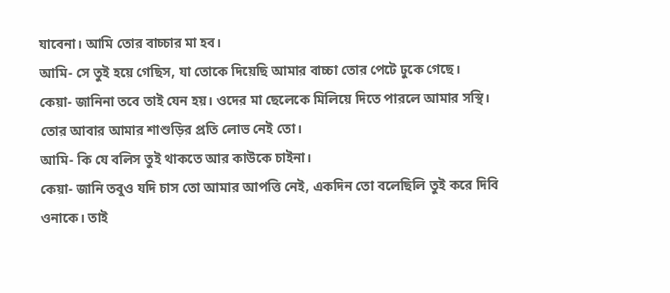যাবেনা। আমি তোর বাচ্চার মা হব।
আমি- সে তুই হয়ে গেছিস, যা তোকে দিয়েছি আমার বাচ্চা তোর পেটে ঢুকে গেছে।
কেয়া- জানিনা তবে তাই যেন হয়। ওদের মা ছেলেকে মিলিয়ে দিতে পারলে আমার সস্থি। তোর আবার আমার শাশুড়ির প্রতি লোভ নেই তো।
আমি- কি যে বলিস তুই থাকতে আর কাউকে চাইনা।
কেয়া- জানি তবুও যদি চাস তো আমার আপত্তি নেই, একদিন তো বলেছিলি তুই করে দিবি ওনাকে। তাই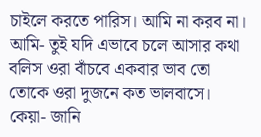চাইলে করতে পারিস। আমি না করব না।
আমি- তুই যদি এভাবে চলে আসার কথা বলিস ওরা বাঁচবে একবার ভাব তো তোকে ওরা দুজনে কত ভালবাসে।
কেয়া- জানি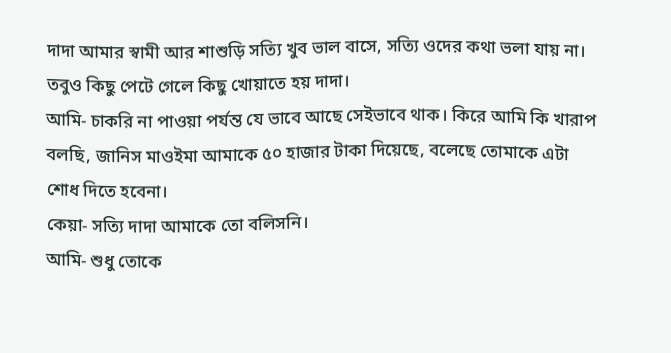দাদা আমার স্বামী আর শাশুড়ি সত্যি খুব ভাল বাসে, সত্যি ওদের কথা ভলা যায় না। তবুও কিছু পেটে গেলে কিছু খোয়াতে হয় দাদা।
আমি- চাকরি না পাওয়া পর্যন্ত যে ভাবে আছে সেইভাবে থাক। কিরে আমি কি খারাপ বলছি, জানিস মাওইমা আমাকে ৫০ হাজার টাকা দিয়েছে, বলেছে তোমাকে এটা শোধ দিতে হবেনা।
কেয়া- সত্যি দাদা আমাকে তো বলিসনি।
আমি- শুধু তোকে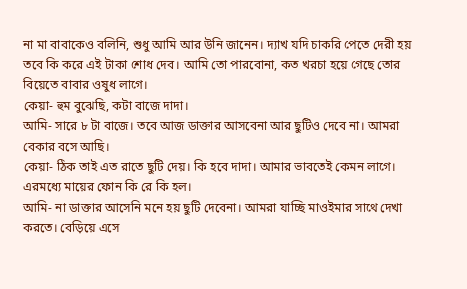না মা বাবাকেও বলিনি, শুধু আমি আর উনি জানেন। দ্যাখ যদি চাকরি পেতে দেরী হয় তবে কি করে এই টাকা শোধ দেব। আমি তো পারবোনা, কত খরচা হয়ে গেছে তোর বিয়েতে বাবার ওষুধ লাগে।
কেয়া- হুম বুঝেছি, কটা বাজে দাদা।
আমি- সারে ৮ টা বাজে। তবে আজ ডাক্তার আসবেনা আর ছুটিও দেবে না। আমরা বেকার বসে আছি।
কেয়া- ঠিক তাই এত রাতে ছুটি দেয়। কি হবে দাদা। আমার ভাবতেই কেমন লাগে।
এরমধ্যে মায়ের ফোন কি রে কি হল।
আমি- না ডাক্তার আসেনি মনে হয় ছুটি দেবেনা। আমরা যাচ্ছি মাওইমার সাথে দেখা করতে। বেড়িয়ে এসে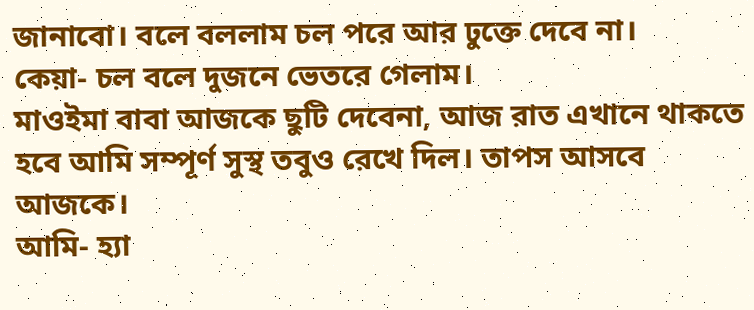জানাবো। বলে বললাম চল পরে আর ঢুক্তে দেবে না।
কেয়া- চল বলে দুজনে ভেতরে গেলাম।
মাওইমা বাবা আজকে ছুটি দেবেনা, আজ রাত এখানে থাকতে হবে আমি সম্পূর্ণ সুস্থ তবুও রেখে দিল। তাপস আসবে আজকে।
আমি- হ্যা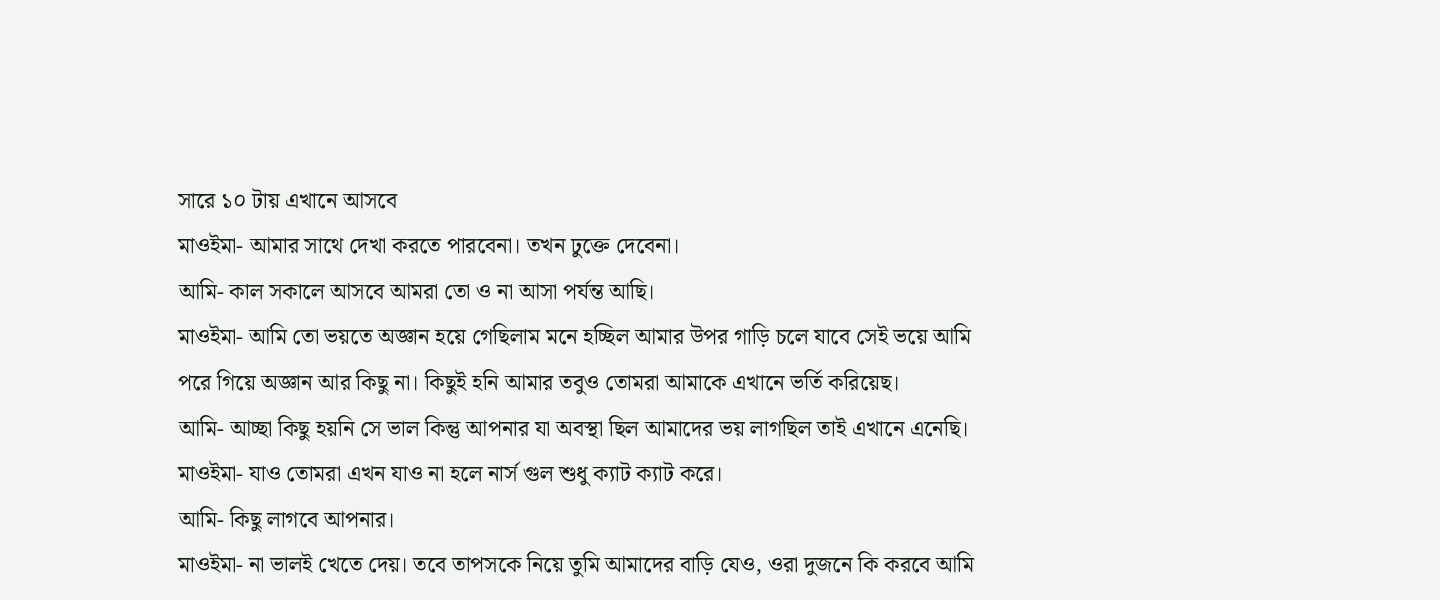সারে ১০ টায় এখানে আসবে
মাওইমা- আমার সাথে দেখা করতে পারবেনা। তখন ঢুক্তে দেবেনা।
আমি- কাল সকালে আসবে আমরা তো ও না আসা পর্যন্ত আছি।
মাওইমা- আমি তো ভয়তে অজ্ঞান হয়ে গেছিলাম মনে হচ্ছিল আমার উপর গাড়ি চলে যাবে সেই ভয়ে আমি পরে গিয়ে অজ্ঞান আর কিছু না। কিছুই হনি আমার তবুও তোমরা আমাকে এখানে ভর্তি করিয়েছ।
আমি- আচ্ছা কিছু হয়নি সে ভাল কিন্তু আপনার যা অবস্থা ছিল আমাদের ভয় লাগছিল তাই এখানে এনেছি।
মাওইমা- যাও তোমরা এখন যাও না হলে নার্স গুল শুধু ক্যাট ক্যাট করে।
আমি- কিছু লাগবে আপনার।
মাওইমা- না ভালই খেতে দেয়। তবে তাপসকে নিয়ে তুমি আমাদের বাড়ি যেও, ওরা দুজনে কি করবে আমি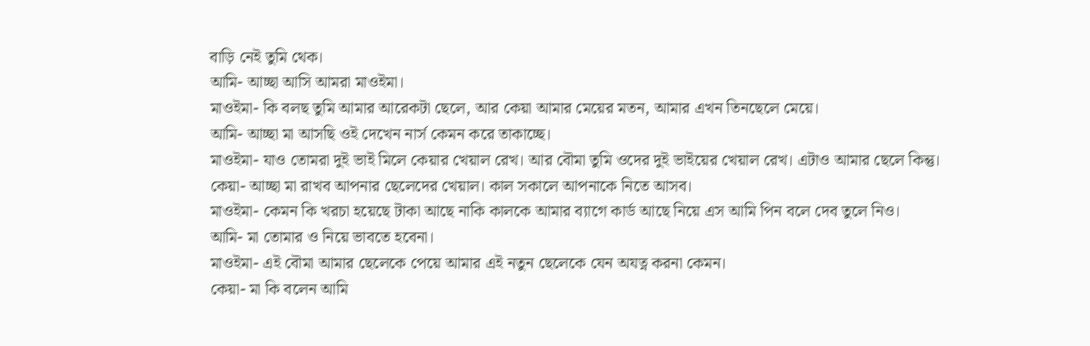বাড়ি নেই তুমি থেক।
আমি- আচ্ছা আসি আমরা মাওইমা।
মাওইমা- কি বলছ তুমি আমার আরেকটা ছেলে, আর কেয়া আমার মেয়ের মতন, আমার এখন তিনছেলে মেয়ে।
আমি- আচ্ছা মা আসছি ওই দেখেন নার্স কেমন করে তাকাচ্ছে।
মাওইমা- যাও তোমরা দুই ভাই মিলে কেয়ার খেয়াল রেখ। আর বৌমা তুমি ওদের দুই ভাইয়ের খেয়াল রেখ। এটাও আমার ছেলে কিন্তু।
কেয়া- আচ্ছা মা রাখব আপনার ছেলেদের খেয়াল। কাল সকালে আপনাকে নিতে আসব।
মাওইমা- কেমন কি খরচা হয়েছে টাকা আছে নাকি কালকে আমার ব্যাগে কার্ড আছে নিয়ে এস আমি পিন বলে দেব তুলে নিও।
আমি- মা তোমার ও নিয়ে ভাবতে হবেনা।
মাওইমা- এই বৌমা আমার ছেলেকে পেয়ে আমার এই নতুন ছেলেকে যেন অযত্ন করনা কেমন।
কেয়া- মা কি বলেন আমি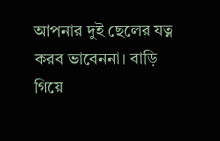আপনার দুই ছেলের যত্ন করব ভাবেননা। বাড়ি গিয়ে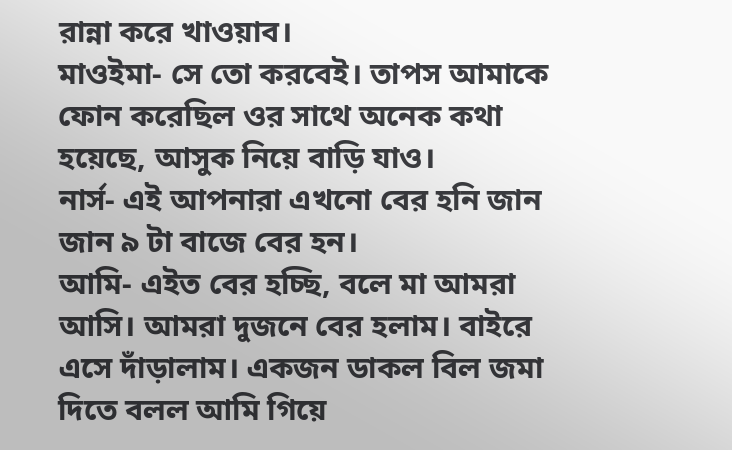রান্না করে খাওয়াব।
মাওইমা- সে তো করবেই। তাপস আমাকে ফোন করেছিল ওর সাথে অনেক কথা হয়েছে, আসুক নিয়ে বাড়ি যাও।
নার্স- এই আপনারা এখনো বের হনি জান জান ৯ টা বাজে বের হন।
আমি- এইত বের হচ্ছি, বলে মা আমরা আসি। আমরা দুজনে বের হলাম। বাইরে এসে দাঁড়ালাম। একজন ডাকল বিল জমা দিতে বলল আমি গিয়ে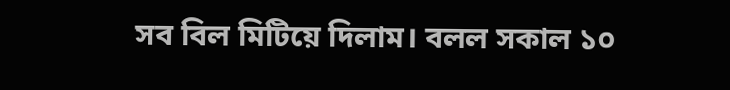সব বিল মিটিয়ে দিলাম। বলল সকাল ১০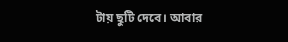টায় ছুটি দেবে। আবার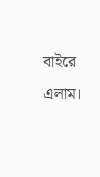বাইরে এলাম।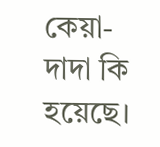কেয়া- দাদা কি হয়েছে।